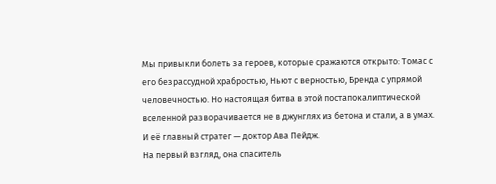Мы привыкли болеть за героев, которые сражаются открыто: Томас с его безрассудной храбростью, Ньют с верностью, Бренда с упрямой человечностью. Но настоящая битва в этой постапокалиптической вселенной разворачивается не в джунглях из бетона и стали, а в умах. И её главный стратег — доктор Ава Пейдж.
На первый взгляд, она спаситель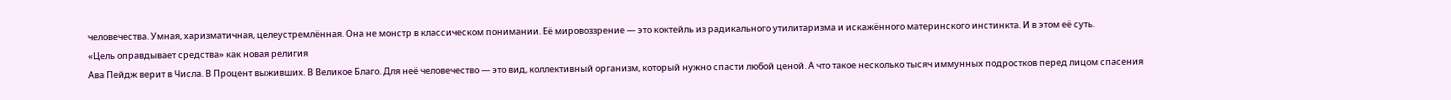человечества. Умная, харизматичная, целеустремлённая. Она не монстр в классическом понимании. Её мировоззрение — это коктейль из радикального утилитаризма и искажённого материнского инстинкта. И в этом её суть.
«Цель оправдывает средства» как новая религия
Ава Пейдж верит в Числа. В Процент выживших. В Великое Благо. Для неё человечество — это вид, коллективный организм, который нужно спасти любой ценой. А что такое несколько тысяч иммунных подростков перед лицом спасения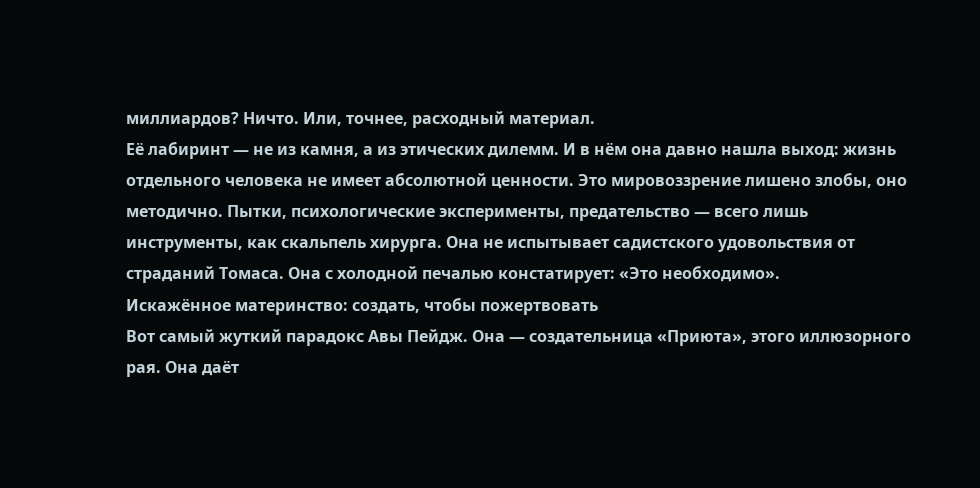миллиардов? Ничто. Или, точнее, расходный материал.
Её лабиринт — не из камня, а из этических дилемм. И в нём она давно нашла выход: жизнь отдельного человека не имеет абсолютной ценности. Это мировоззрение лишено злобы, оно методично. Пытки, психологические эксперименты, предательство — всего лишь инструменты, как скальпель хирурга. Она не испытывает садистского удовольствия от страданий Томаса. Она с холодной печалью констатирует: «Это необходимо».
Искажённое материнство: создать, чтобы пожертвовать
Вот самый жуткий парадокс Авы Пейдж. Она — создательница «Приюта», этого иллюзорного рая. Она даёт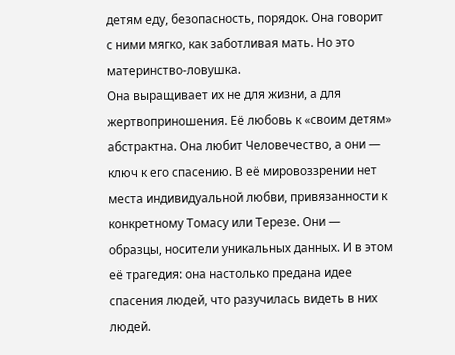детям еду, безопасность, порядок. Она говорит с ними мягко, как заботливая мать. Но это материнство-ловушка.
Она выращивает их не для жизни, а для жертвоприношения. Её любовь к «своим детям» абстрактна. Она любит Человечество, а они — ключ к его спасению. В её мировоззрении нет места индивидуальной любви, привязанности к конкретному Томасу или Терезе. Они — образцы, носители уникальных данных. И в этом её трагедия: она настолько предана идее спасения людей, что разучилась видеть в них людей.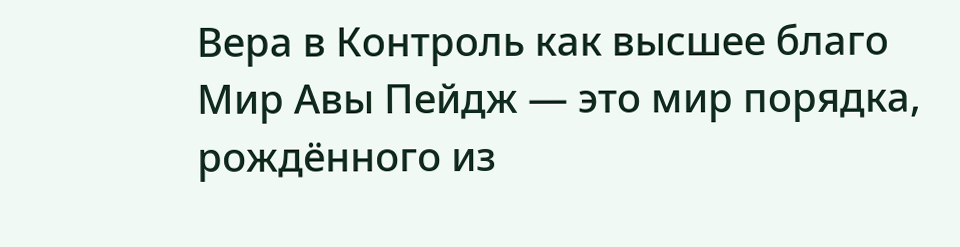Вера в Контроль как высшее благо
Мир Авы Пейдж — это мир порядка, рождённого из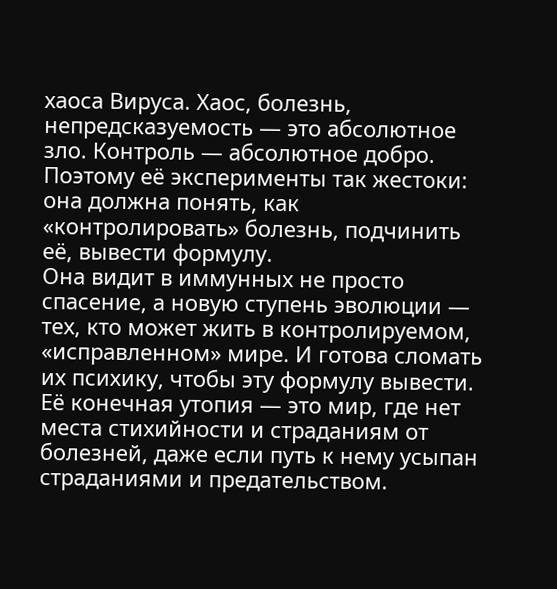хаоса Вируса. Хаос, болезнь, непредсказуемость — это абсолютное зло. Контроль — абсолютное добро. Поэтому её эксперименты так жестоки: она должна понять, как «контролировать» болезнь, подчинить её, вывести формулу.
Она видит в иммунных не просто спасение, а новую ступень эволюции — тех, кто может жить в контролируемом, «исправленном» мире. И готова сломать их психику, чтобы эту формулу вывести. Её конечная утопия — это мир, где нет места стихийности и страданиям от болезней, даже если путь к нему усыпан страданиями и предательством.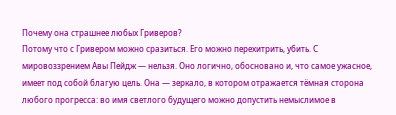Почему она страшнее любых Гриверов?
Потому что с Гривером можно сразиться. Его можно перехитрить, убить. С мировоззрением Авы Пейдж — нельзя. Оно логично, обосновано и, что самое ужасное, имеет под собой благую цель. Она — зеркало, в котором отражается тёмная сторона любого прогресса: во имя светлого будущего можно допустить немыслимое в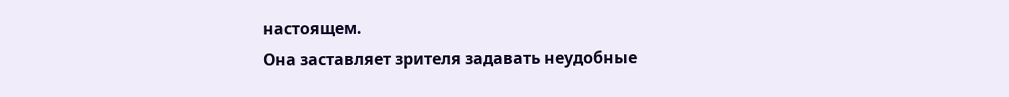настоящем.
Она заставляет зрителя задавать неудобные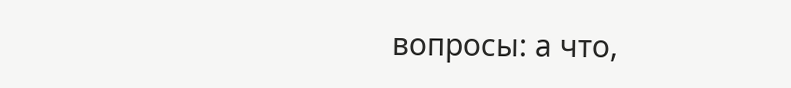вопросы: а что,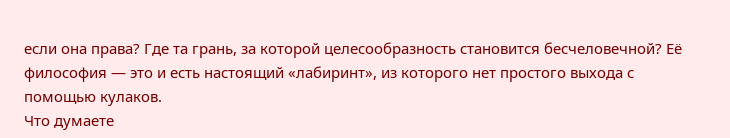если она права? Где та грань, за которой целесообразность становится бесчеловечной? Её философия — это и есть настоящий «лабиринт», из которого нет простого выхода с помощью кулаков.
Что думаете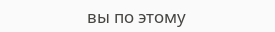вы по этому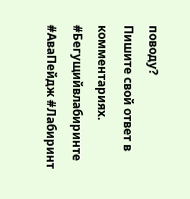поводу?
Пишите свой ответ в комментариях.
#Бегущийвлабиринте #АваПейдж #Лабиринт